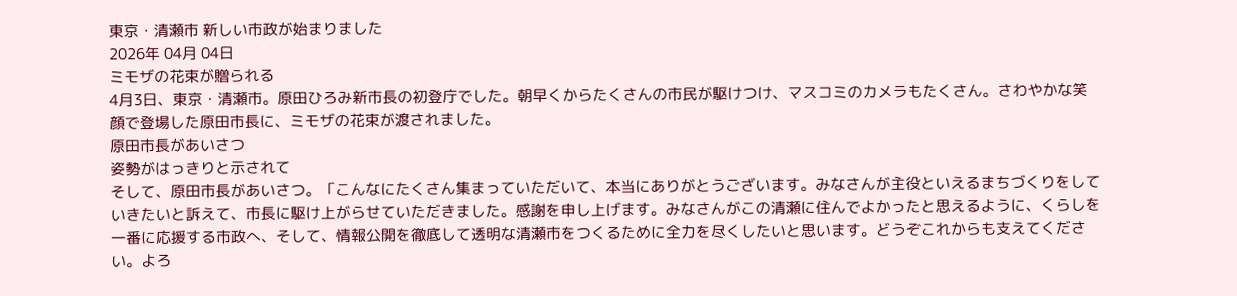東京・清瀬市 新しい市政が始まりました
2026年 04月 04日
ミモザの花束が贈られる
4月3日、東京・清瀬市。原田ひろみ新市長の初登庁でした。朝早くからたくさんの市民が駆けつけ、マスコミのカメラもたくさん。さわやかな笑顔で登場した原田市長に、ミモザの花束が渡されました。
原田市長があいさつ
姿勢がはっきりと示されて
そして、原田市長があいさつ。「こんなにたくさん集まっていただいて、本当にありがとうございます。みなさんが主役といえるまちづくりをしていきたいと訴えて、市長に駆け上がらせていただきました。感謝を申し上げます。みなさんがこの清瀬に住んでよかったと思えるように、くらしを一番に応援する市政へ、そして、情報公開を徹底して透明な清瀬市をつくるために全力を尽くしたいと思います。どうぞこれからも支えてください。よろ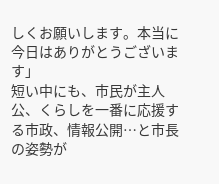しくお願いします。本当に今日はありがとうございます」
短い中にも、市民が主人公、くらしを一番に応援する市政、情報公開…と市長の姿勢が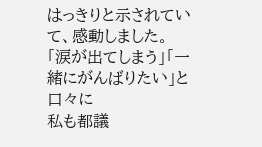はっきりと示されていて、感動しました。
「涙が出てしまう」「一緒にがんばりたい」と口々に
私も都議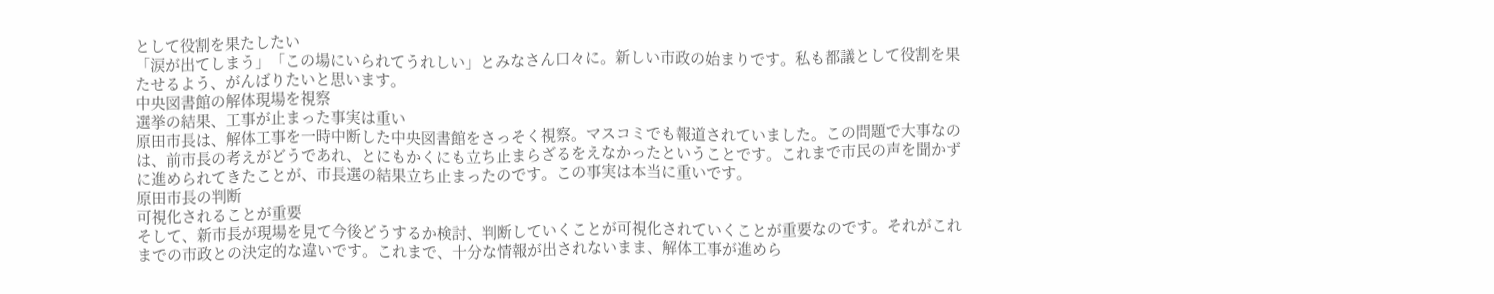として役割を果たしたい
「涙が出てしまう」「この場にいられてうれしい」とみなさん口々に。新しい市政の始まりです。私も都議として役割を果たせるよう、がんばりたいと思います。
中央図書館の解体現場を視察
選挙の結果、工事が止まった事実は重い
原田市長は、解体工事を一時中断した中央図書館をさっそく視察。マスコミでも報道されていました。この問題で大事なのは、前市長の考えがどうであれ、とにもかくにも立ち止まらざるをえなかったということです。これまで市民の声を聞かずに進められてきたことが、市長選の結果立ち止まったのです。この事実は本当に重いです。
原田市長の判断
可視化されることが重要
そして、新市長が現場を見て今後どうするか検討、判断していくことが可視化されていくことが重要なのです。それがこれまでの市政との決定的な違いです。これまで、十分な情報が出されないまま、解体工事が進めら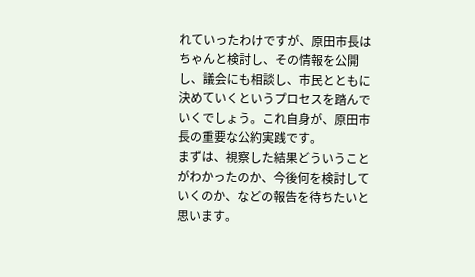れていったわけですが、原田市長はちゃんと検討し、その情報を公開し、議会にも相談し、市民とともに決めていくというプロセスを踏んでいくでしょう。これ自身が、原田市長の重要な公約実践です。
まずは、視察した結果どういうことがわかったのか、今後何を検討していくのか、などの報告を待ちたいと思います。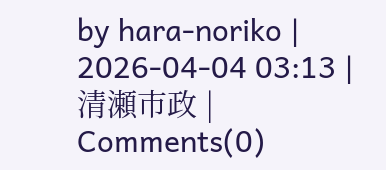by hara-noriko | 2026-04-04 03:13 | 清瀬市政 | Comments(0)